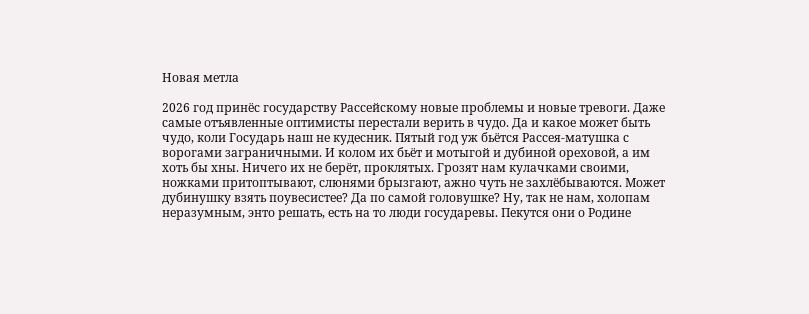Новая метла

2026 год принёс государству Рассейскому новые проблемы и новые тревоги. Даже самые отъявленные оптимисты перестали верить в чудо. Да и какое может быть чудо, коли Государь наш не кудесник. Пятый год уж бьётся Рассея-матушка с ворогами заграничными. И колом их бьёт и мотыгой и дубиной ореховой, а им хоть бы хны. Ничего их не берёт, проклятых. Грозят нам кулачками своими, ножками притоптывают, слюнями брызгают, ажно чуть не захлёбываются. Может дубинушку взять поувесистее? Да по самой головушке? Ну, так не нам, холопам неразумным, энто решать, есть на то люди государевы. Пекутся они о Родине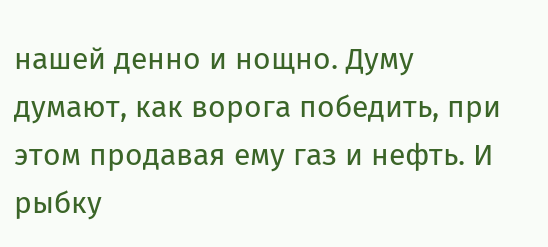нашей денно и нощно. Думу думают, как ворога победить, при этом продавая ему газ и нефть. И рыбку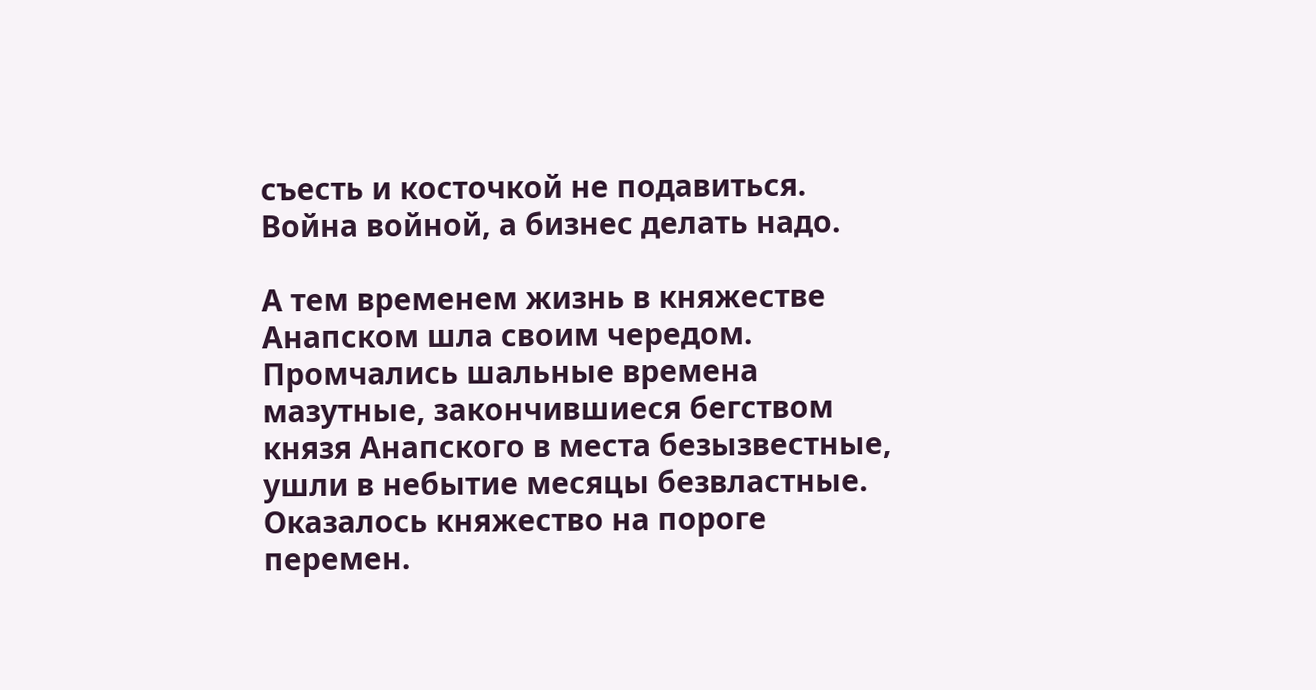съесть и косточкой не подавиться. Война войной, а бизнес делать надо.

А тем временем жизнь в княжестве Анапском шла своим чередом. Промчались шальные времена мазутные, закончившиеся бегством князя Анапского в места безызвестные, ушли в небытие месяцы безвластные. Оказалось княжество на пороге перемен.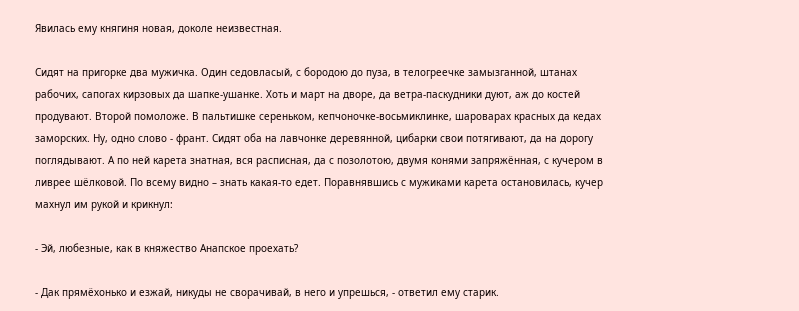Явилась ему княгиня новая, доколе неизвестная.

Сидят на пригорке два мужичка. Один седовласый, с бородою до пуза, в телогреечке замызганной, штанах рабочих, сапогах кирзовых да шапке-ушанке. Хоть и март на дворе, да ветра-паскудники дуют, аж до костей продувают. Второй помоложе. В пальтишке сереньком, кепчоночке-восьмиклинке, шароварах красных да кедах заморских. Ну, одно слово - франт. Сидят оба на лавчонке деревянной, цибарки свои потягивают, да на дорогу поглядывают. А по ней карета знатная, вся расписная, да с позолотою, двумя конями запряжённая, с кучером в ливрее шёлковой. По всему видно – знать какая-то едет. Поравнявшись с мужиками карета остановилась, кучер махнул им рукой и крикнул:

- Эй, любезные, как в княжество Анапское проехать?

- Дак прямёхонько и езжай, никуды не сворачивай, в него и упрешься, - ответил ему старик.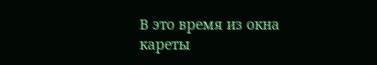В это время из окна кареты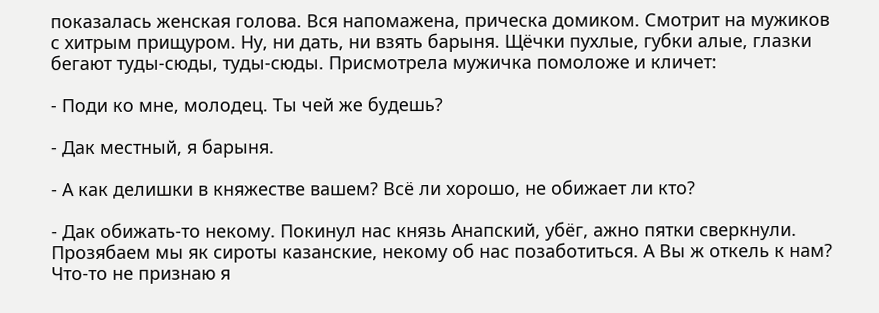показалась женская голова. Вся напомажена, прическа домиком. Смотрит на мужиков с хитрым прищуром. Ну, ни дать, ни взять барыня. Щёчки пухлые, губки алые, глазки бегают туды-сюды, туды-сюды. Присмотрела мужичка помоложе и кличет:

- Поди ко мне, молодец. Ты чей же будешь?

- Дак местный, я барыня.

- А как делишки в княжестве вашем? Всё ли хорошо, не обижает ли кто?

- Дак обижать-то некому. Покинул нас князь Анапский, убёг, ажно пятки сверкнули. Прозябаем мы як сироты казанские, некому об нас позаботиться. А Вы ж откель к нам? Что-то не признаю я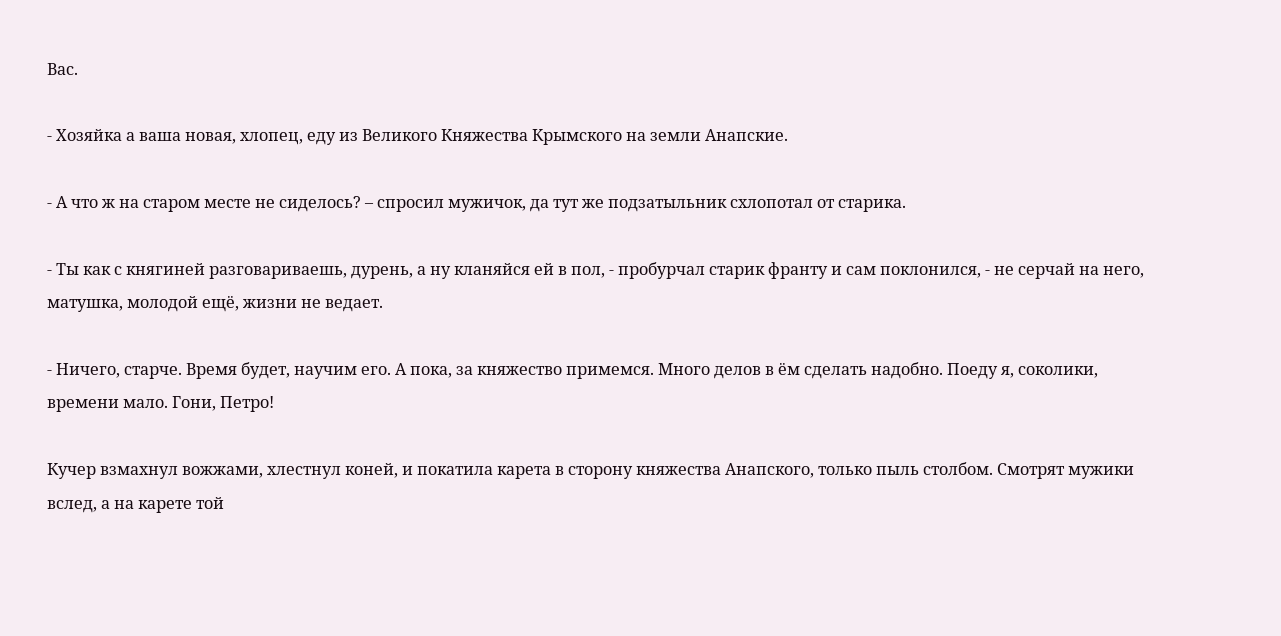Вас.

- Хозяйка а ваша новая, хлопец, еду из Великого Княжества Крымского на земли Анапские.

- А что ж на старом месте не сиделось? – спросил мужичок, да тут же подзатыльник схлопотал от старика.

- Ты как с княгиней разговариваешь, дурень, а ну кланяйся ей в пол, - пробурчал старик франту и сам поклонился, - не серчай на него, матушка, молодой ещё, жизни не ведает.

- Ничего, старче. Время будет, научим его. А пока, за княжество примемся. Много делов в ём сделать надобно. Поеду я, соколики, времени мало. Гони, Петро!

Кучер взмахнул вожжами, хлестнул коней, и покатила карета в сторону княжества Анапского, только пыль столбом. Смотрят мужики вслед, а на карете той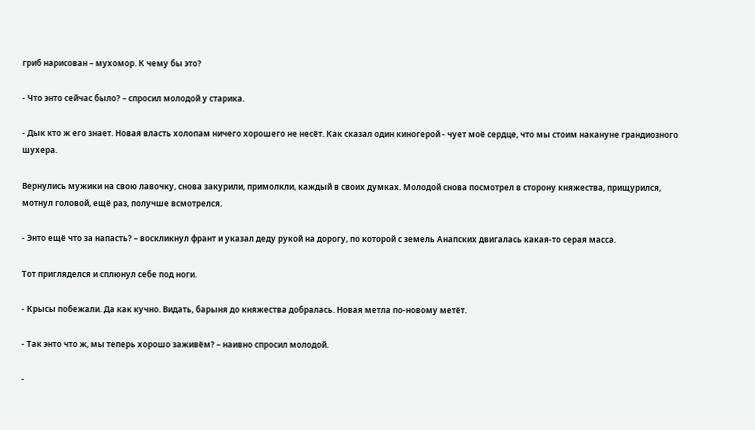гриб нарисован – мухомор. К чему бы это?

- Что энто сейчас было? – спросил молодой у старика.

- Дык кто ж его знает. Новая власть холопам ничего хорошего не несёт. Как сказал один киногерой - чует моё сердце, что мы стоим накануне грандиозного шухера.

Вернулись мужики на свою лавочку, снова закурили, примолкли, каждый в своих думках. Молодой снова посмотрел в сторону княжества, прищурился, мотнул головой, ещё раз, получше всмотрелся.

- Энто ещё что за напасть? – воскликнул франт и указал деду рукой на дорогу, по которой с земель Анапских двигалась какая-то серая масса.

Тот пригляделся и сплюнул себе под ноги.

- Крысы побежали. Да как кучно. Видать, барыня до княжества добралась. Новая метла по-новому метёт.

- Так энто что ж, мы теперь хорошо заживём? – наивно спросил молодой.

-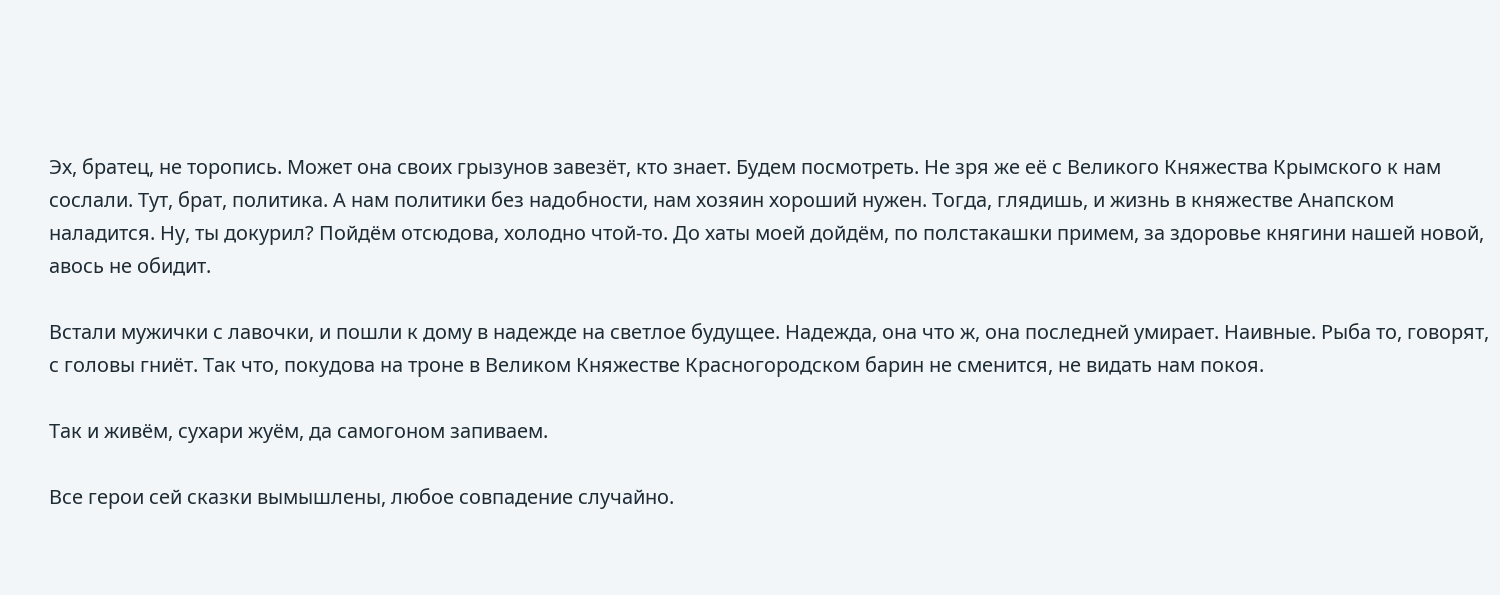Эх, братец, не торопись. Может она своих грызунов завезёт, кто знает. Будем посмотреть. Не зря же её с Великого Княжества Крымского к нам сослали. Тут, брат, политика. А нам политики без надобности, нам хозяин хороший нужен. Тогда, глядишь, и жизнь в княжестве Анапском наладится. Ну, ты докурил? Пойдём отсюдова, холодно чтой-то. До хаты моей дойдём, по полстакашки примем, за здоровье княгини нашей новой, авось не обидит.

Встали мужички с лавочки, и пошли к дому в надежде на светлое будущее. Надежда, она что ж, она последней умирает. Наивные. Рыба то, говорят, с головы гниёт. Так что, покудова на троне в Великом Княжестве Красногородском барин не сменится, не видать нам покоя.

Так и живём, сухари жуём, да самогоном запиваем.

Все герои сей сказки вымышлены, любое совпадение случайно.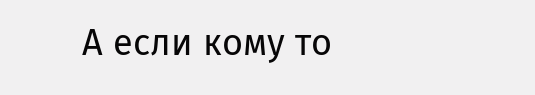А если кому то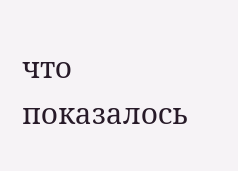что показалось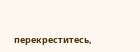перекреститесь,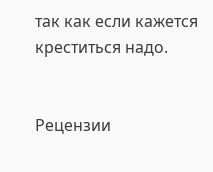так как если кажется креститься надо.


Рецензии